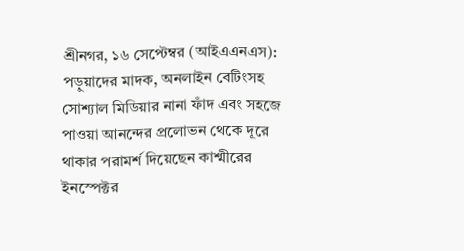শ্রীনগর, ১৬ সেপ্টেম্বর (আইএএনএস): পড়ুয়াদের মাদক, অনলাইন বেটিংসহ সোশ্যাল মিডিয়ার নানা ফাঁদ এবং সহজে পাওয়া আনন্দের প্রলোভন থেকে দূরে থাকার পরামর্শ দিয়েছেন কাশ্মীরের ইনস্পেক্টর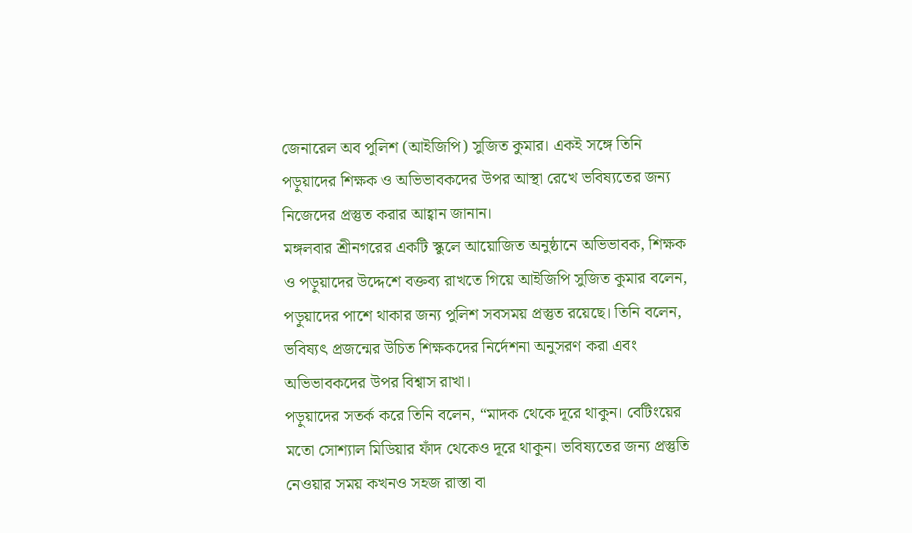জেনারেল অব পুলিশ (আইজিপি) সুজিত কুমার। একই সঙ্গে তিনি পড়ুয়াদের শিক্ষক ও অভিভাবকদের উপর আস্থা রেখে ভবিষ্যতের জন্য নিজেদের প্রস্তুত করার আহ্বান জানান।
মঙ্গলবার শ্রীনগরের একটি স্কুলে আয়োজিত অনুষ্ঠানে অভিভাবক, শিক্ষক ও পড়ুয়াদের উদ্দেশে বক্তব্য রাখতে গিয়ে আইজিপি সুজিত কুমার বলেন, পড়ুয়াদের পাশে থাকার জন্য পুলিশ সবসময় প্রস্তুত রয়েছে। তিনি বলেন, ভবিষ্যৎ প্রজন্মের উচিত শিক্ষকদের নির্দেশনা অনুসরণ করা এবং অভিভাবকদের উপর বিশ্বাস রাখা।
পড়ুয়াদের সতর্ক করে তিনি বলেন, “মাদক থেকে দূরে থাকুন। বেটিংয়ের মতো সোশ্যাল মিডিয়ার ফাঁদ থেকেও দূরে থাকুন। ভবিষ্যতের জন্য প্রস্তুতি নেওয়ার সময় কখনও সহজ রাস্তা বা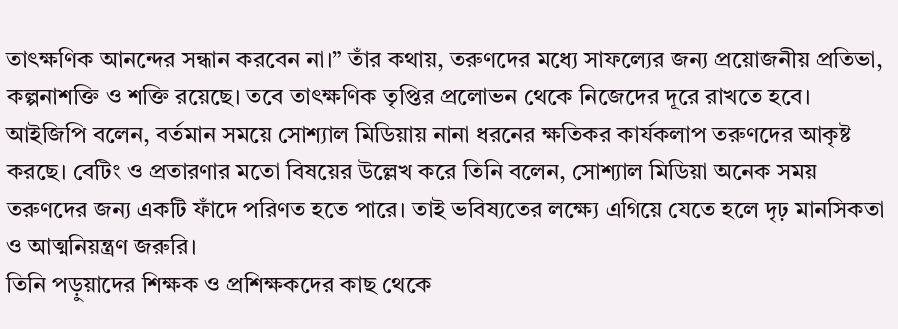তাৎক্ষণিক আনন্দের সন্ধান করবেন না।” তাঁর কথায়, তরুণদের মধ্যে সাফল্যের জন্য প্রয়োজনীয় প্রতিভা, কল্পনাশক্তি ও শক্তি রয়েছে। তবে তাৎক্ষণিক তৃপ্তির প্রলোভন থেকে নিজেদের দূরে রাখতে হবে।
আইজিপি বলেন, বর্তমান সময়ে সোশ্যাল মিডিয়ায় নানা ধরনের ক্ষতিকর কার্যকলাপ তরুণদের আকৃষ্ট করছে। বেটিং ও প্রতারণার মতো বিষয়ের উল্লেখ করে তিনি বলেন, সোশ্যাল মিডিয়া অনেক সময় তরুণদের জন্য একটি ফাঁদে পরিণত হতে পারে। তাই ভবিষ্যতের লক্ষ্যে এগিয়ে যেতে হলে দৃঢ় মানসিকতা ও আত্মনিয়ন্ত্রণ জরুরি।
তিনি পড়ুয়াদের শিক্ষক ও প্রশিক্ষকদের কাছ থেকে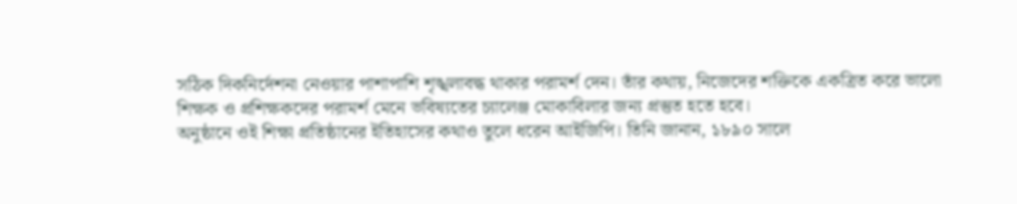সঠিক দিকনির্দেশনা নেওয়ার পাশাপাশি শৃঙ্খলাবদ্ধ থাকার পরামর্শ দেন। তাঁর কথায়, নিজেদের শক্তিকে একত্রিত করে ভালো শিক্ষক ও প্রশিক্ষকদের পরামর্শ মেনে ভবিষ্যতের চ্যালেঞ্জ মোকাবিলার জন্য প্রস্তুত হতে হবে।
অনুষ্ঠানে ওই শিক্ষা প্রতিষ্ঠানের ইতিহাসের কথাও তুলে ধরেন আইজিপি। তিনি জানান, ১৮৯০ সালে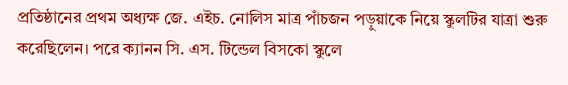প্রতিষ্ঠানের প্রথম অধ্যক্ষ জে. এইচ. নোলিস মাত্র পাঁচজন পড়ুয়াকে নিয়ে স্কুলটির যাত্রা শুরু করেছিলেন। পরে ক্যানন সি. এস. টিন্ডেল বিসকো স্কুলে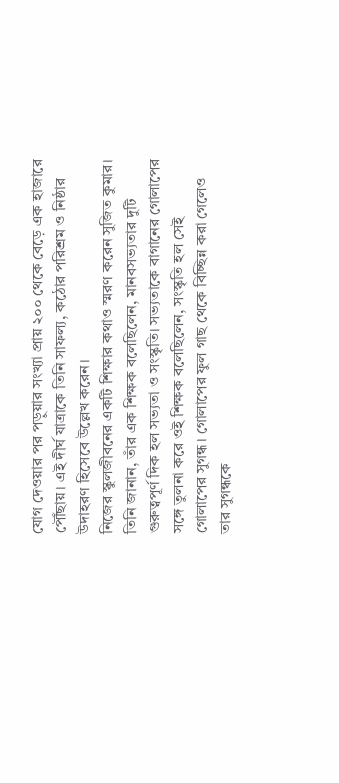যোগ দেওয়ার পর পড়ুয়ার সংখ্যা প্রায় ২০০ থেকে বেড়ে এক হাজারে পৌঁছায়। এই দীর্ঘ যাত্রাকে তিনি সাফল্য, কঠোর পরিশ্রম ও নিষ্ঠার উদাহরণ হিসেবে উল্লেখ করেন।
নিজের স্কুলজীবনের একটি শিক্ষার কথাও স্মরণ করেন সুজিত কুমার। তিনি জানান, তাঁর এক শিক্ষক বলেছিলেন, মানবসভ্যতার দুটি গুরুত্বপূর্ণ দিক হল সভ্যতা ও সংস্কৃতি। সভ্যতাকে বাগানের গোলাপের সঙ্গে তুলনা করে ওই শিক্ষক বলেছিলেন, সংস্কৃতি হল সেই গোলাপের সুগন্ধ। গোলাপের ফুল গাছ থেকে বিচ্ছিন্ন করা গেলেও তার সুগন্ধকে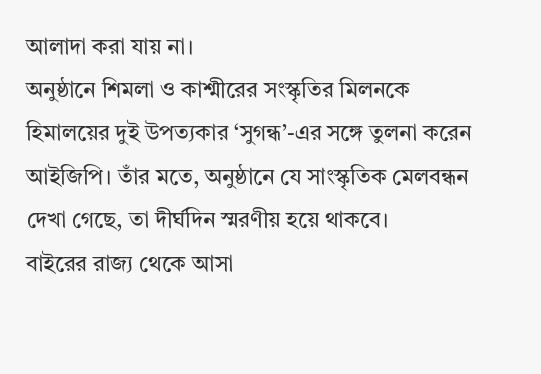আলাদা করা যায় না।
অনুষ্ঠানে শিমলা ও কাশ্মীরের সংস্কৃতির মিলনকে হিমালয়ের দুই উপত্যকার ‘সুগন্ধ’-এর সঙ্গে তুলনা করেন আইজিপি। তাঁর মতে, অনুষ্ঠানে যে সাংস্কৃতিক মেলবন্ধন দেখা গেছে, তা দীর্ঘদিন স্মরণীয় হয়ে থাকবে।
বাইরের রাজ্য থেকে আসা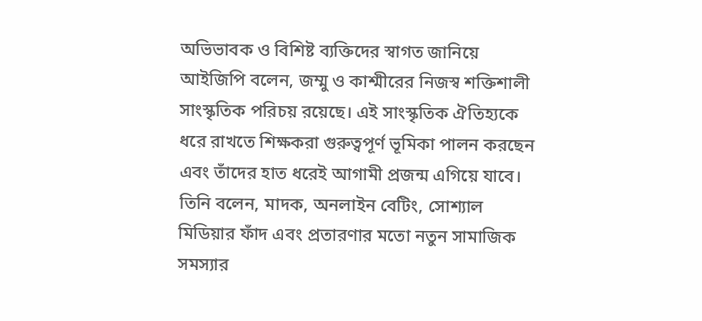অভিভাবক ও বিশিষ্ট ব্যক্তিদের স্বাগত জানিয়ে আইজিপি বলেন, জম্মু ও কাশ্মীরের নিজস্ব শক্তিশালী সাংস্কৃতিক পরিচয় রয়েছে। এই সাংস্কৃতিক ঐতিহ্যকে ধরে রাখতে শিক্ষকরা গুরুত্বপূর্ণ ভূমিকা পালন করছেন এবং তাঁদের হাত ধরেই আগামী প্রজন্ম এগিয়ে যাবে।
তিনি বলেন, মাদক, অনলাইন বেটিং, সোশ্যাল মিডিয়ার ফাঁদ এবং প্রতারণার মতো নতুন সামাজিক সমস্যার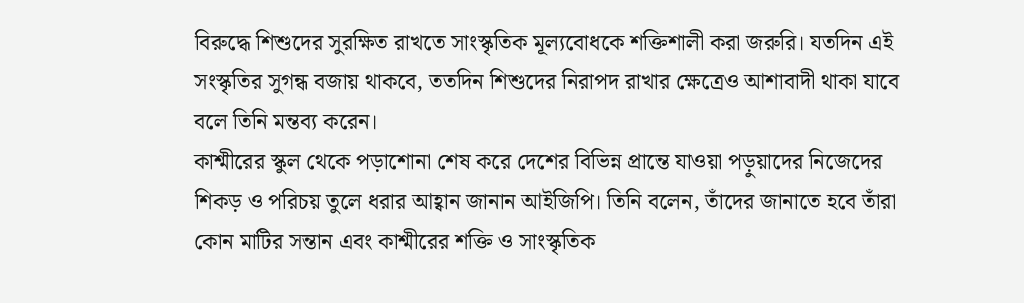বিরুদ্ধে শিশুদের সুরক্ষিত রাখতে সাংস্কৃতিক মূল্যবোধকে শক্তিশালী করা জরুরি। যতদিন এই সংস্কৃতির সুগন্ধ বজায় থাকবে, ততদিন শিশুদের নিরাপদ রাখার ক্ষেত্রেও আশাবাদী থাকা যাবে বলে তিনি মন্তব্য করেন।
কাশ্মীরের স্কুল থেকে পড়াশোনা শেষ করে দেশের বিভিন্ন প্রান্তে যাওয়া পড়ুয়াদের নিজেদের শিকড় ও পরিচয় তুলে ধরার আহ্বান জানান আইজিপি। তিনি বলেন, তাঁদের জানাতে হবে তাঁরা কোন মাটির সন্তান এবং কাশ্মীরের শক্তি ও সাংস্কৃতিক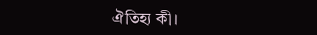ঐতিহ্য কী।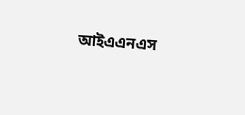আইএএনএস